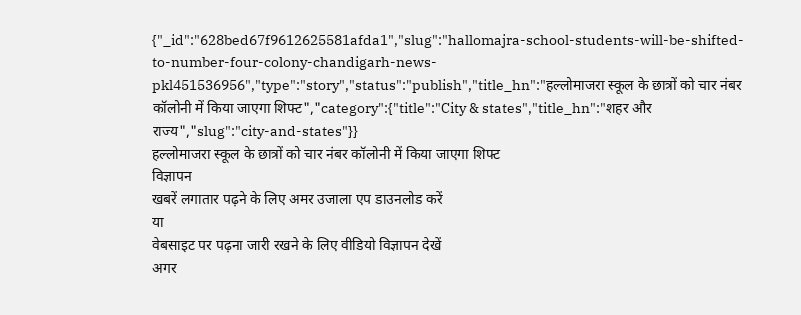{"_id":"628bed67f9612625581afda1","slug":"hallomajra-school-students-will-be-shifted-to-number-four-colony-chandigarh-news-pkl451536956","type":"story","status":"publish","title_hn":"हल्लोमाजरा स्कूल के छात्रों को चार नंबर कॉलोनी में किया जाएगा शिफ्ट","category":{"title":"City & states","title_hn":"शहर और राज्य","slug":"city-and-states"}}
हल्लोमाजरा स्कूल के छात्रों को चार नंबर कॉलोनी में किया जाएगा शिफ्ट
विज्ञापन
खबरें लगातार पढ़ने के लिए अमर उजाला एप डाउनलोड करें
या
वेबसाइट पर पढ़ना जारी रखने के लिए वीडियो विज्ञापन देखें
अगर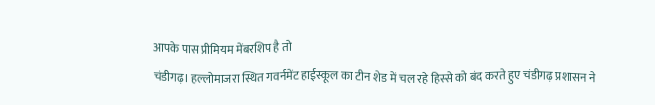आपके पास प्रीमियम मेंबरशिप है तो
चंडीगढ़। हल्लोमाजरा स्थित गवर्नमेंट हाईस्कूल का टीन शेड में चल रहे हिस्से को बंद करते हुए चंडीगढ़ प्रशासन ने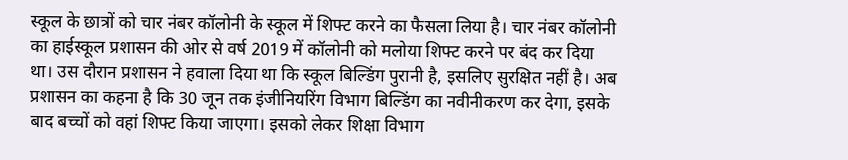स्कूल के छात्रों को चार नंबर कॉलोनी के स्कूल में शिफ्ट करने का फैसला लिया है। चार नंबर कॉलोनी का हाईस्कूल प्रशासन की ओर से वर्ष 2019 में कॉलोनी को मलोया शिफ्ट करने पर बंद कर दिया था। उस दौरान प्रशासन ने हवाला दिया था कि स्कूल बिल्डिंग पुरानी है, इसलिए सुरक्षित नहीं है। अब प्रशासन का कहना है कि 30 जून तक इंजीनियरिंग विभाग बिल्डिंग का नवीनीकरण कर देगा, इसके बाद बच्चों को वहां शिफ्ट किया जाएगा। इसको लेकर शिक्षा विभाग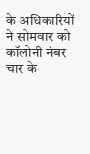के अधिकारियों ने सोमवार को कॉलोनी नंबर चार के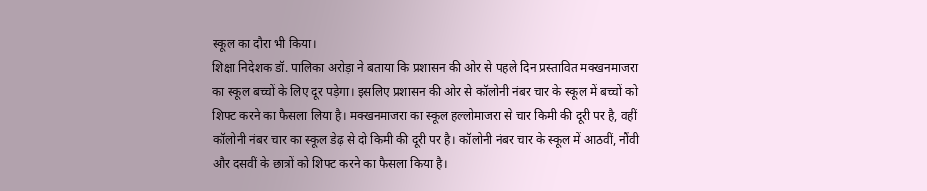स्कूल का दौरा भी किया।
शिक्षा निदेशक डॉ. पालिका अरोड़ा ने बताया कि प्रशासन की ओर से पहले दिन प्रस्तावित मक्खनमाजरा का स्कूल बच्चों के लिए दूर पड़ेगा। इसलिए प्रशासन की ओर से कॉलोनी नंबर चार के स्कूल में बच्चों को शिफ्ट करने का फैसला लिया है। मक्खनमाजरा का स्कूल हल्लोमाजरा से चार किमी की दूरी पर है, वहीं कॉलोनी नंबर चार का स्कूल डेढ़ से दो किमी की दूरी पर है। कॉलोनी नंबर चार के स्कूल में आठवीं, नौंवी और दसवीं के छात्रों को शिफ्ट करने का फैसला किया है।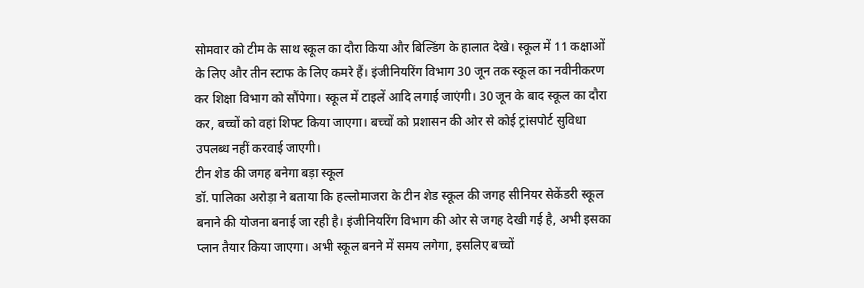सोमवार को टीम के साथ स्कूल का दौरा किया और बिल्डिंग के हालात देखे। स्कूल में 11 कक्षाओं के लिए और तीन स्टाफ के लिए कमरे हैं। इंजीनियरिंग विभाग 30 जून तक स्कूल का नवीनीकरण कर शिक्षा विभाग को सौंपेगा। स्कूल में टाइलें आदि लगाई जाएंगी। 30 जून के बाद स्कूल का दौरा कर, बच्चों को वहां शिफ्ट किया जाएगा। बच्चों को प्रशासन की ओर से कोई ट्रांसपोर्ट सुविधा उपलब्ध नहीं करवाई जाएगी।
टीन शेड की जगह बनेगा बड़ा स्कूल
डॉ. पालिका अरोड़ा ने बताया कि हल्लोमाजरा के टीन शेड स्कूल की जगह सीनियर सेकेंडरी स्कूल बनाने की योजना बनाई जा रही है। इंजीनियरिंग विभाग की ओर से जगह देखी गई है, अभी इसका प्लान तैयार किया जाएगा। अभी स्कूल बनने में समय लगेगा, इसलिए बच्चों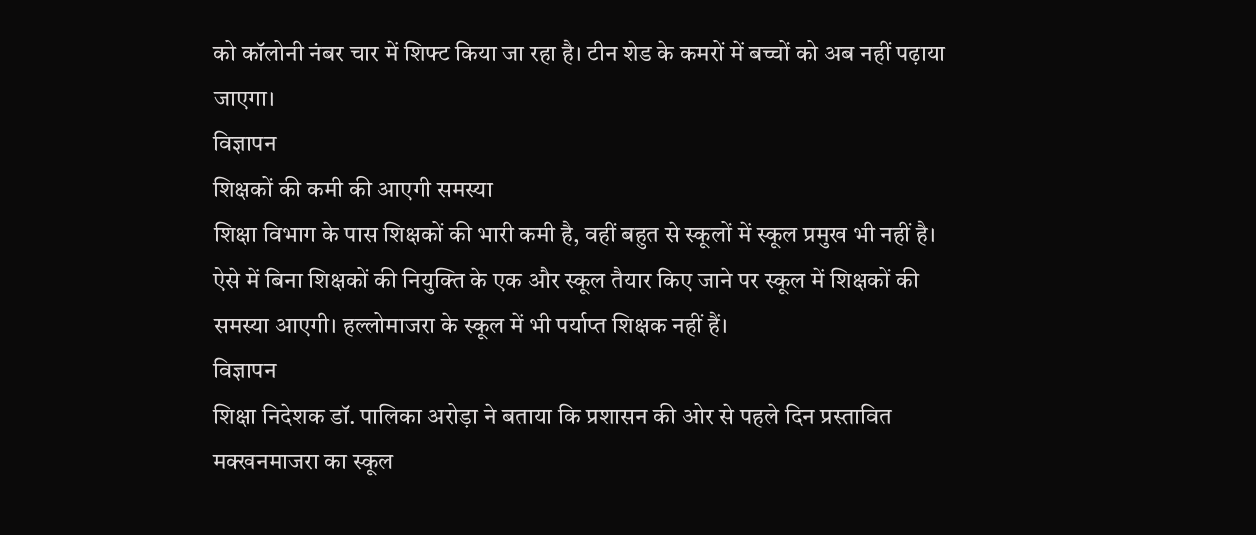को कॉलोनी नंबर चार में शिफ्ट किया जा रहा है। टीन शेड के कमरों में बच्चों को अब नहीं पढ़ाया जाएगा।
विज्ञापन
शिक्षकों की कमी की आएगी समस्या
शिक्षा विभाग के पास शिक्षकों की भारी कमी है, वहीं बहुत से स्कूलों में स्कूल प्रमुख भी नहीं है। ऐसे में बिना शिक्षकों की नियुक्ति के एक और स्कूल तैयार किए जाने पर स्कूल में शिक्षकों की समस्या आएगी। हल्लोमाजरा के स्कूल में भी पर्याप्त शिक्षक नहीं हैं।
विज्ञापन
शिक्षा निदेशक डॉ. पालिका अरोड़ा ने बताया कि प्रशासन की ओर से पहले दिन प्रस्तावित मक्खनमाजरा का स्कूल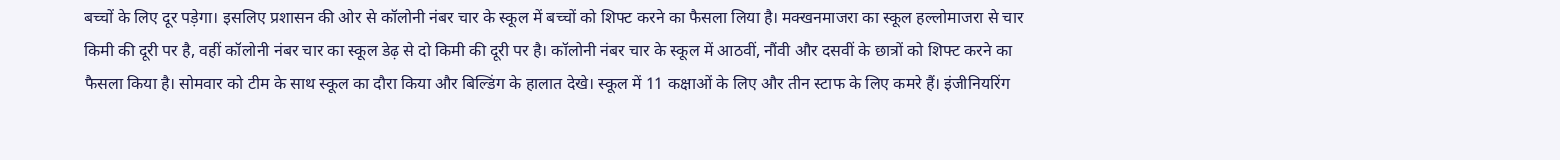बच्चों के लिए दूर पड़ेगा। इसलिए प्रशासन की ओर से कॉलोनी नंबर चार के स्कूल में बच्चों को शिफ्ट करने का फैसला लिया है। मक्खनमाजरा का स्कूल हल्लोमाजरा से चार किमी की दूरी पर है, वहीं कॉलोनी नंबर चार का स्कूल डेढ़ से दो किमी की दूरी पर है। कॉलोनी नंबर चार के स्कूल में आठवीं, नौंवी और दसवीं के छात्रों को शिफ्ट करने का फैसला किया है। सोमवार को टीम के साथ स्कूल का दौरा किया और बिल्डिंग के हालात देखे। स्कूल में 11 कक्षाओं के लिए और तीन स्टाफ के लिए कमरे हैं। इंजीनियरिंग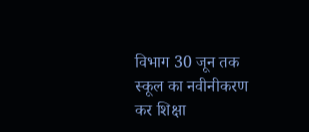विभाग 30 जून तक स्कूल का नवीनीकरण कर शिक्षा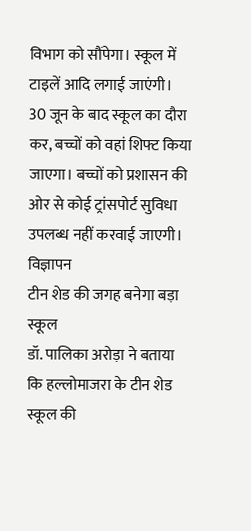विभाग को सौंपेगा। स्कूल में टाइलें आदि लगाई जाएंगी। 30 जून के बाद स्कूल का दौरा कर, बच्चों को वहां शिफ्ट किया जाएगा। बच्चों को प्रशासन की ओर से कोई ट्रांसपोर्ट सुविधा उपलब्ध नहीं करवाई जाएगी।
विज्ञापन
टीन शेड की जगह बनेगा बड़ा स्कूल
डॉ. पालिका अरोड़ा ने बताया कि हल्लोमाजरा के टीन शेड स्कूल की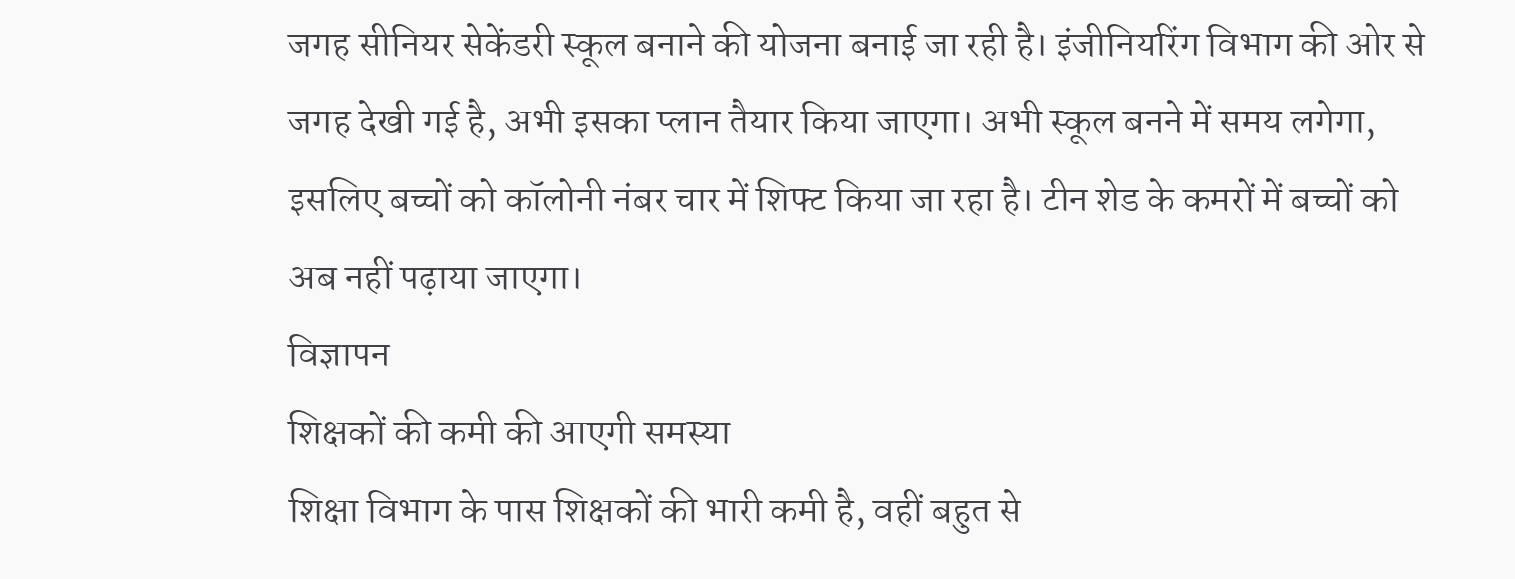जगह सीनियर सेकेंडरी स्कूल बनाने की योजना बनाई जा रही है। इंजीनियरिंग विभाग की ओर से जगह देखी गई है, अभी इसका प्लान तैयार किया जाएगा। अभी स्कूल बनने में समय लगेगा, इसलिए बच्चों को कॉलोनी नंबर चार में शिफ्ट किया जा रहा है। टीन शेड के कमरों में बच्चों को अब नहीं पढ़ाया जाएगा।
विज्ञापन
शिक्षकों की कमी की आएगी समस्या
शिक्षा विभाग के पास शिक्षकों की भारी कमी है, वहीं बहुत से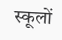स्कूलों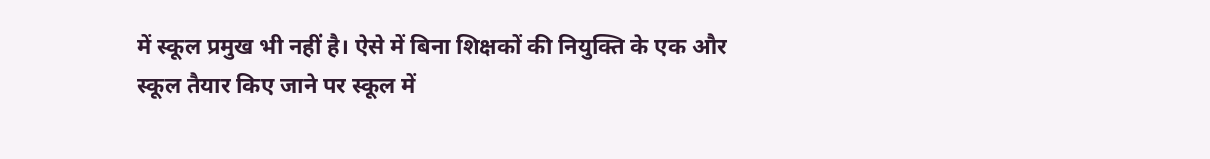में स्कूल प्रमुख भी नहीं है। ऐसे में बिना शिक्षकों की नियुक्ति के एक और स्कूल तैयार किए जाने पर स्कूल में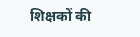शिक्षकों की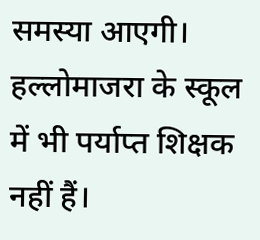समस्या आएगी। हल्लोमाजरा के स्कूल में भी पर्याप्त शिक्षक नहीं हैं।